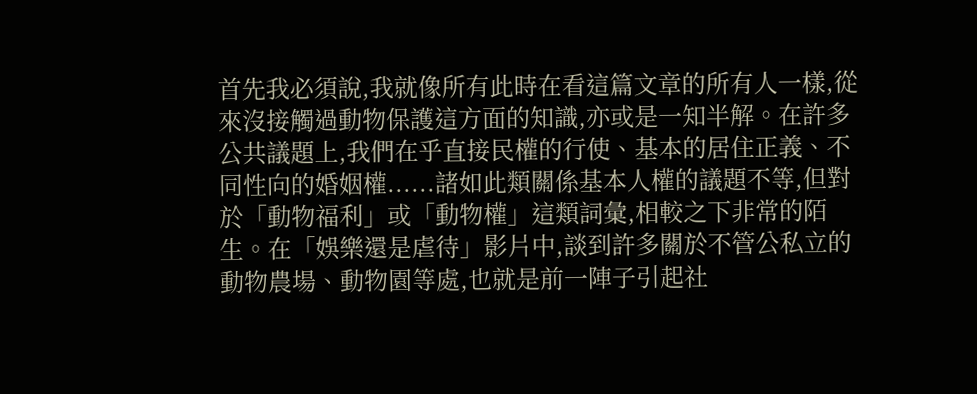首先我必須說,我就像所有此時在看這篇文章的所有人一樣,從來沒接觸過動物保護這方面的知識,亦或是一知半解。在許多公共議題上,我們在乎直接民權的行使、基本的居住正義、不同性向的婚姻權......諸如此類關係基本人權的議題不等,但對於「動物福利」或「動物權」這類詞彙,相較之下非常的陌生。在「娛樂還是虐待」影片中,談到許多關於不管公私立的動物農場、動物園等處,也就是前一陣子引起社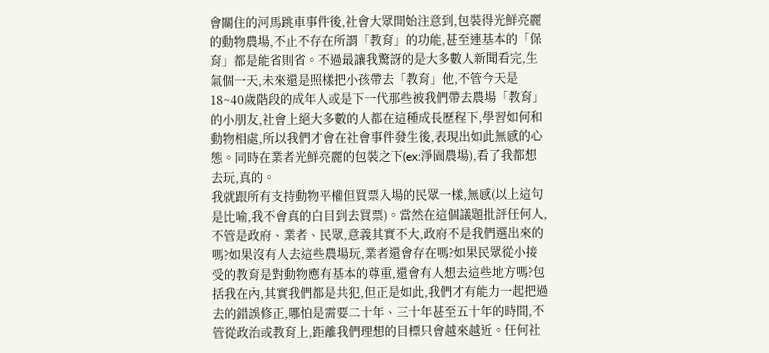會關住的河馬跳車事件後,社會大眾開始注意到,包裝得光鮮亮麗的動物農場,不止不存在所謂「教育」的功能,甚至連基本的「保育」都是能省則省。不過最讓我驚訝的是大多數人新聞看完,生氣個一天,未來還是照樣把小孩帶去「教育」他,不管今天是18~40歲階段的成年人或是下一代那些被我們帶去農場「教育」的小朋友,社會上絕大多數的人都在這種成長歷程下,學習如何和動物相處,所以我們才會在社會事件發生後,表現出如此無感的心態。同時在業者光鮮亮麗的包裝之下(ex:淨園農場),看了我都想去玩,真的。
我就跟所有支持動物平權但買票入場的民眾一樣,無感(以上這句是比喻,我不會真的白目到去買票)。當然在這個議題批評任何人,不管是政府、業者、民眾,意義其實不大,政府不是我們選出來的嗎?如果沒有人去這些農場玩,業者還會存在嗎?如果民眾從小接受的教育是對動物應有基本的尊重,還會有人想去這些地方嗎?包括我在內,其實我們都是共犯,但正是如此,我們才有能力一起把過去的錯誤修正,哪怕是需要二十年、三十年甚至五十年的時間,不管從政治或教育上,距離我們理想的目標只會越來越近。任何社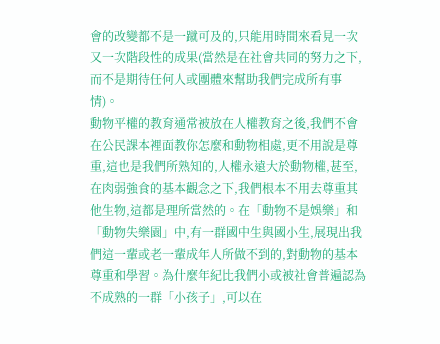會的改變都不是一蹴可及的,只能用時間來看見一次又一次階段性的成果(當然是在社會共同的努力之下,而不是期待任何人或團體來幫助我們完成所有事情)。
動物平權的教育通常被放在人權教育之後,我們不會在公民課本裡面教你怎麼和動物相處,更不用說是尊重,這也是我們所熟知的,人權永遠大於動物權,甚至,在肉弱強食的基本觀念之下,我們根本不用去尊重其他生物,這都是理所當然的。在「動物不是娛樂」和「動物失樂園」中,有一群國中生與國小生,展現出我們這一輩或老一輩成年人所做不到的,對動物的基本尊重和學習。為什麼年紀比我們小或被社會普遍認為不成熟的一群「小孩子」,可以在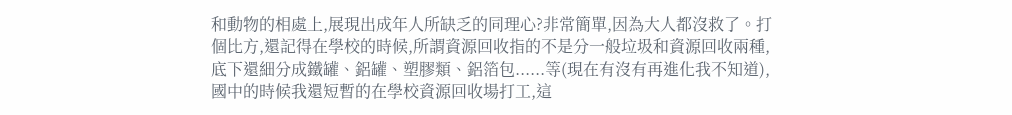和動物的相處上,展現出成年人所缺乏的同理心?非常簡單,因為大人都沒救了。打個比方,還記得在學校的時候,所謂資源回收指的不是分一般垃圾和資源回收兩種,底下還細分成鐵罐、鋁罐、塑膠類、鋁箔包......等(現在有沒有再進化我不知道),國中的時候我還短暫的在學校資源回收場打工,這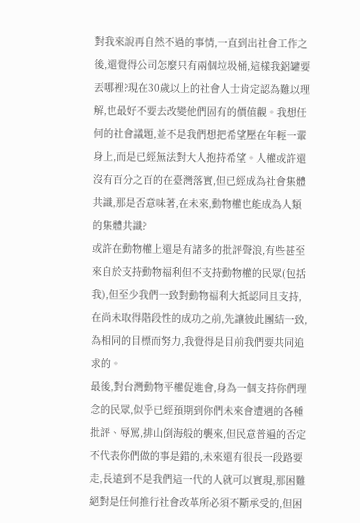對我來說再自然不過的事情,一直到出社會工作之後,還覺得公司怎麼只有兩個垃圾桶,這樣我鋁罐要丟哪裡?現在30歲以上的社會人士肯定認為難以理解,也最好不要去改變他們固有的價值觀。我想任何的社會議題,並不是我們想把希望壓在年輕一輩身上,而是已經無法對大人抱持希望。人權或許還沒有百分之百的在臺灣落實,但已經成為社會集體共識,那是否意味著,在未來,動物權也能成為人類的集體共識?
或許在動物權上還是有諸多的批評聲浪,有些甚至來自於支持動物福利但不支持動物權的民眾(包括我),但至少我們一致對動物福利大抵認同且支持,在尚未取得階段性的成功之前,先讓彼此團結一致,為相同的目標而努力,我覺得是目前我們要共同追求的。
最後,對台灣動物平權促進會,身為一個支持你們理念的民眾,似乎已經預期到你們未來會遭遇的各種批評、辱罵,排山倒海般的襲來,但民意普遍的否定不代表你們做的事是錯的,未來還有很長一段路要走,長遠到不是我們這一代的人就可以實現,那困難絕對是任何推行社會改革所必須不斷承受的,但困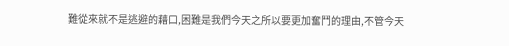難從來就不是逃避的藉口,困難是我們今天之所以要更加奮鬥的理由,不管今天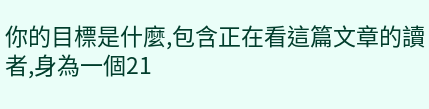你的目標是什麼,包含正在看這篇文章的讀者,身為一個21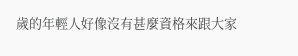歲的年輕人好像沒有甚麼資格來跟大家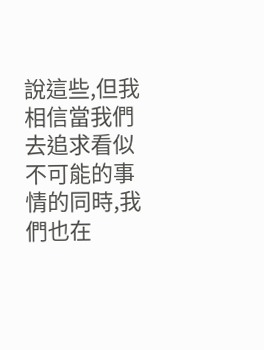說這些,但我相信當我們去追求看似不可能的事情的同時,我們也在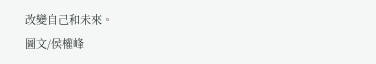改變自己和未來。
圖文/侯權峰